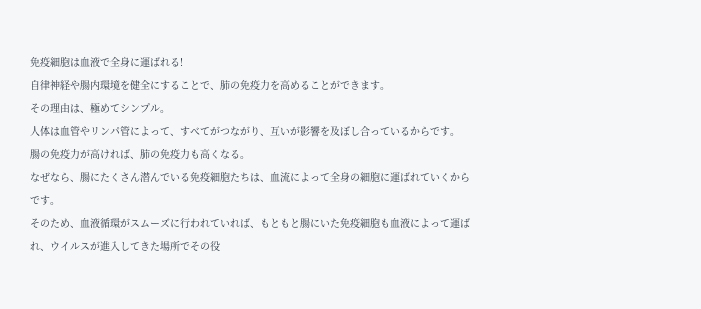免疫細胞は血液で全身に運ばれる!
自律神経や腸内環境を健全にすることで、肺の免疫力を高めることができます。
その理由は、極めてシンプル。
人体は血管やリンパ管によって、すべてがつながり、互いが影響を及ぼし合っているからです。
腸の免疫力が高ければ、肺の免疫力も高くなる。
なぜなら、腸にたくさん潜んでいる免疫細胞たちは、血流によって全身の細胞に運ばれていくからです。
そのため、血液循環がスムーズに行われていれば、もともと腸にいた免疫細胞も血液によって運ばれ、ウイルスが進入してきた場所でその役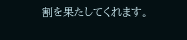割を果たしてくれます。